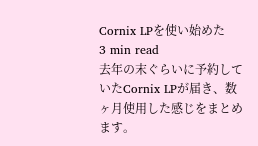Cornix LPを使い始めた
3 min read
去年の末ぐらいに予約していたCornix LPが届き、数ヶ月使用した感じをまとめます。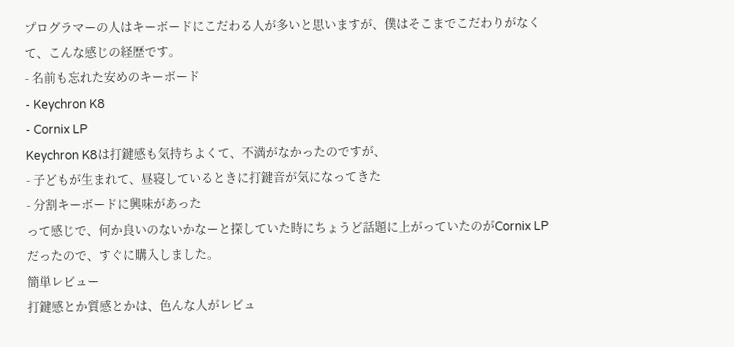プログラマーの人はキーボードにこだわる人が多いと思いますが、僕はそこまでこだわりがなくて、こんな感じの経歴です。
- 名前も忘れた安めのキーボード
- Keychron K8
- Cornix LP
Keychron K8は打鍵感も気持ちよくて、不満がなかったのですが、
- 子どもが生まれて、昼寝しているときに打鍵音が気になってきた
- 分割キーボードに興味があった
って感じで、何か良いのないかなーと探していた時にちょうど話題に上がっていたのがCornix LPだったので、すぐに購入しました。
簡単レビュー
打鍵感とか質感とかは、色んな人がレビュ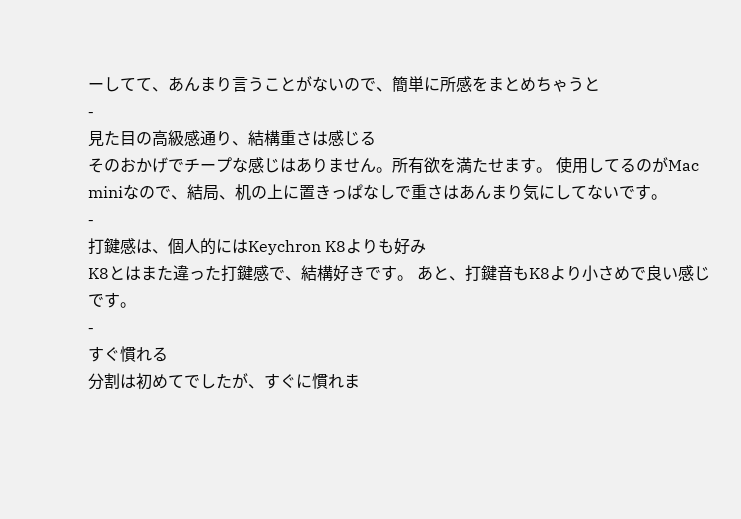ーしてて、あんまり言うことがないので、簡単に所感をまとめちゃうと
-
見た目の高級感通り、結構重さは感じる
そのおかげでチープな感じはありません。所有欲を満たせます。 使用してるのがMac miniなので、結局、机の上に置きっぱなしで重さはあんまり気にしてないです。
-
打鍵感は、個人的にはKeychron K8よりも好み
K8とはまた違った打鍵感で、結構好きです。 あと、打鍵音もK8より小さめで良い感じです。
-
すぐ慣れる
分割は初めてでしたが、すぐに慣れま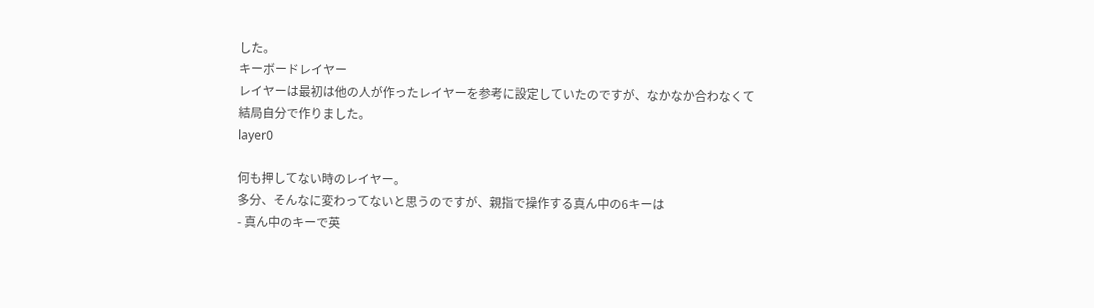した。
キーボードレイヤー
レイヤーは最初は他の人が作ったレイヤーを参考に設定していたのですが、なかなか合わなくて結局自分で作りました。
layer0

何も押してない時のレイヤー。
多分、そんなに変わってないと思うのですが、親指で操作する真ん中の6キーは
- 真ん中のキーで英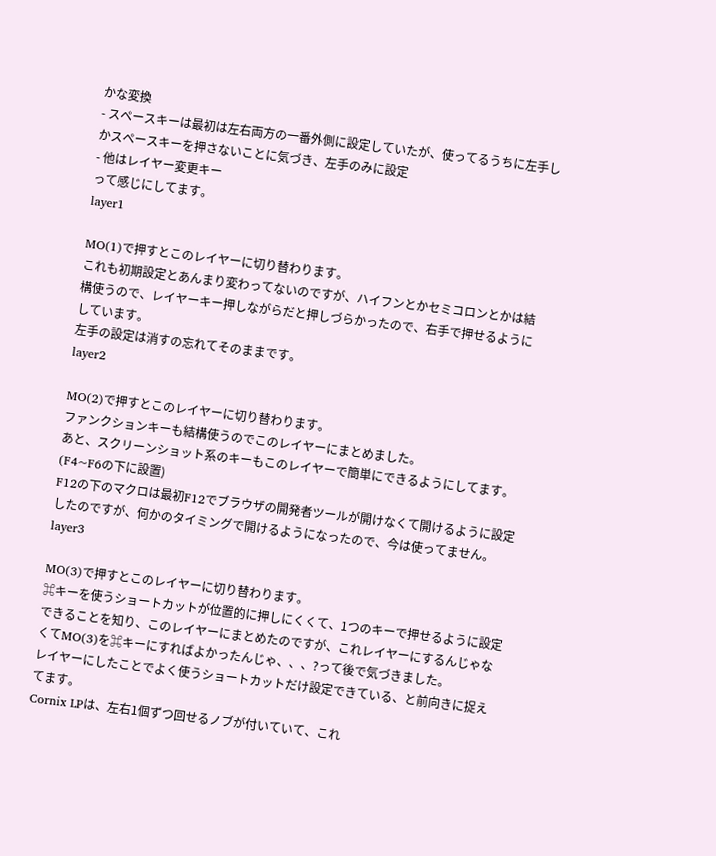かな変換
- スペースキーは最初は左右両方の一番外側に設定していたが、使ってるうちに左手しかスペースキーを押さないことに気づき、左手のみに設定
- 他はレイヤー変更キー
って感じにしてます。
layer1

MO(1)で押すとこのレイヤーに切り替わります。
これも初期設定とあんまり変わってないのですが、ハイフンとかセミコロンとかは結構使うので、レイヤーキー押しながらだと押しづらかったので、右手で押せるようにしています。
左手の設定は消すの忘れてそのままです。
layer2

MO(2)で押すとこのレイヤーに切り替わります。
ファンクションキーも結構使うのでこのレイヤーにまとめました。
あと、スクリーンショット系のキーもこのレイヤーで簡単にできるようにしてます。(F4~F6の下に設置)
F12の下のマクロは最初F12でブラウザの開発者ツールが開けなくて開けるように設定したのですが、何かのタイミングで開けるようになったので、今は使ってません。
layer3

MO(3)で押すとこのレイヤーに切り替わります。
⌘キーを使うショートカットが位置的に押しにくくて、1つのキーで押せるように設定できることを知り、このレイヤーにまとめたのですが、これレイヤーにするんじゃなくてMO(3)を⌘キーにすればよかったんじゃ、、、?って後で気づきました。
レイヤーにしたことでよく使うショートカットだけ設定できている、と前向きに捉えてます。
Cornix LPは、左右1個ずつ回せるノブが付いていて、これ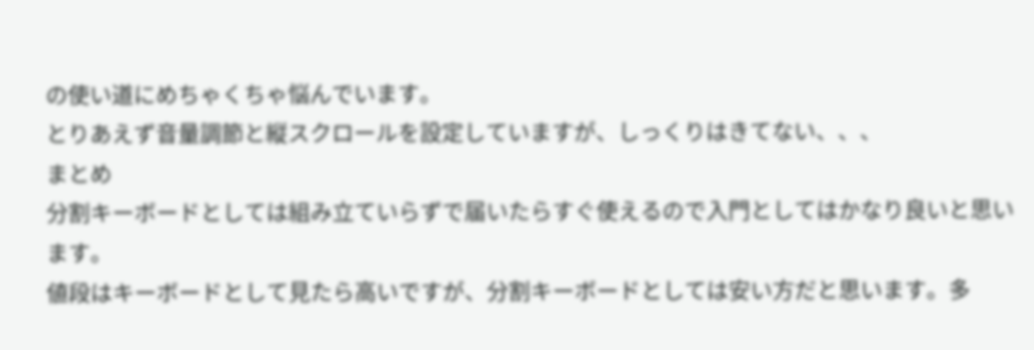の使い道にめちゃくちゃ悩んでいます。
とりあえず音量調節と縦スクロールを設定していますが、しっくりはきてない、、、
まとめ
分割キーボードとしては組み立ていらずで届いたらすぐ使えるので入門としてはかなり良いと思います。
値段はキーボードとして見たら高いですが、分割キーボードとしては安い方だと思います。多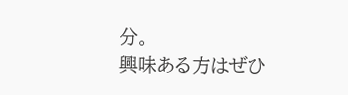分。
興味ある方はぜひ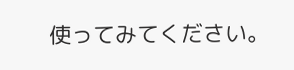使ってみてください。